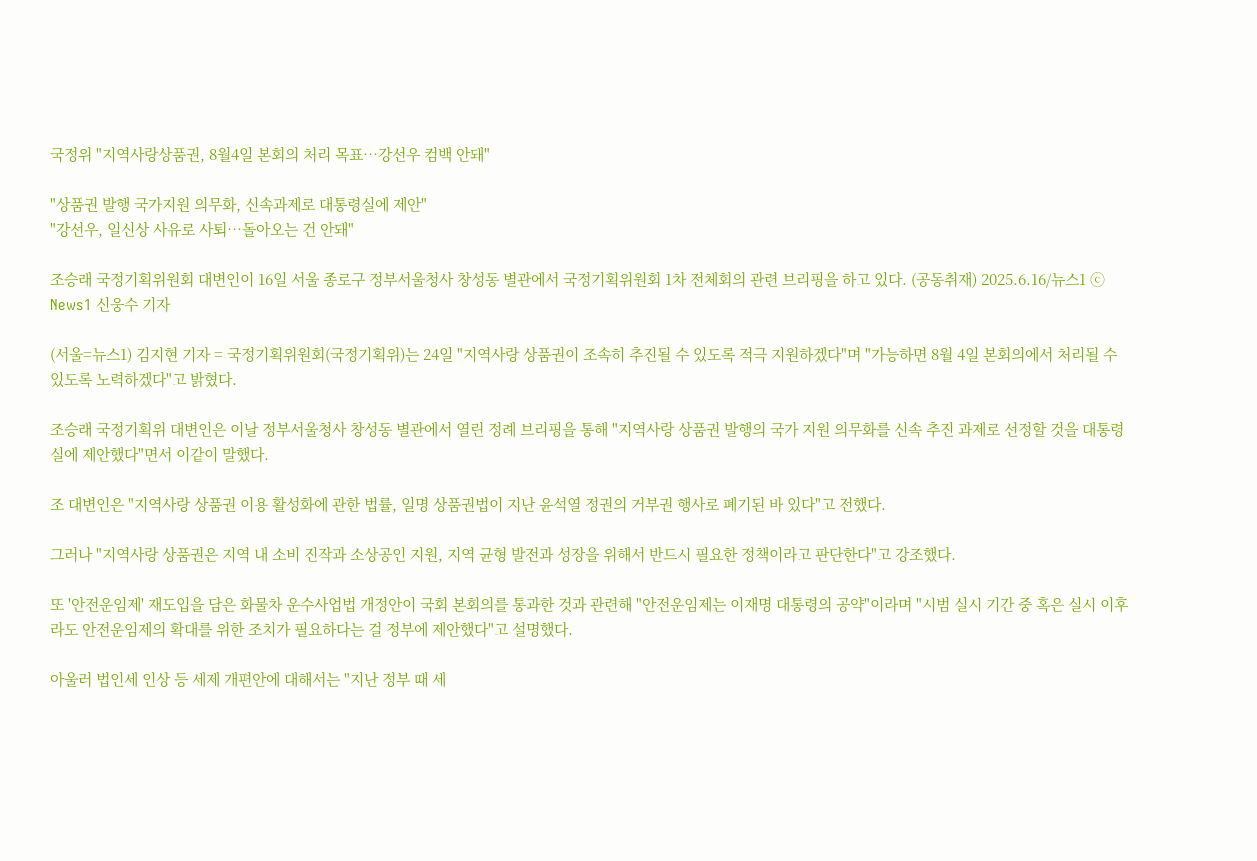국정위 "지역사랑상품권, 8월4일 본회의 처리 목표…강선우 컴백 안돼"

"상품권 발행 국가지원 의무화, 신속과제로 대통령실에 제안"
"강선우, 일신상 사유로 사퇴…돌아오는 건 안돼"

조승래 국정기획위원회 대변인이 16일 서울 종로구 정부서울청사 창성동 별관에서 국정기획위원회 1차 전체회의 관련 브리핑을 하고 있다. (공동취재) 2025.6.16/뉴스1 ⓒ News1 신웅수 기자

(서울=뉴스1) 김지현 기자 = 국정기획위원회(국정기획위)는 24일 "지역사랑 상품권이 조속히 추진될 수 있도록 적극 지원하겠다"며 "가능하면 8월 4일 본회의에서 처리될 수 있도록 노력하겠다"고 밝혔다.

조승래 국정기획위 대변인은 이날 정부서울청사 창성동 별관에서 열린 정례 브리핑을 통해 "지역사랑 상품권 발행의 국가 지원 의무화를 신속 추진 과제로 선정할 것을 대통령실에 제안했다"면서 이같이 말했다.

조 대변인은 "지역사랑 상품권 이용 활성화에 관한 법률, 일명 상품권법이 지난 윤석열 정권의 거부권 행사로 폐기된 바 있다"고 전했다.

그러나 "지역사랑 상품권은 지역 내 소비 진작과 소상공인 지원, 지역 균형 발전과 성장을 위해서 반드시 필요한 정책이라고 판단한다"고 강조했다.

또 '안전운임제' 재도입을 담은 화물차 운수사업법 개정안이 국회 본회의를 통과한 것과 관련해 "안전운임제는 이재명 대통령의 공약"이라며 "시범 실시 기간 중 혹은 실시 이후라도 안전운임제의 확대를 위한 조치가 필요하다는 걸 정부에 제안했다"고 설명했다.

아울러 법인세 인상 등 세제 개편안에 대해서는 "지난 정부 때 세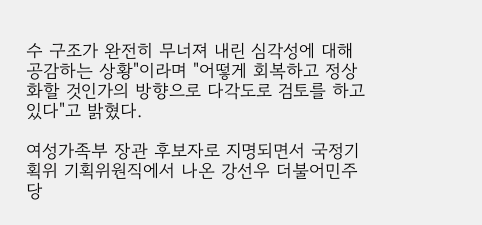수 구조가 완전히 무너져 내린 심각성에 대해 공감하는 상황"이라며 "어떻게 회복하고 정상화할 것인가의 방향으로 다각도로 검토를 하고 있다"고 밝혔다.

여성가족부 장관 후보자로 지명되면서 국정기획위 기획위원직에서 나온 강선우 더불어민주당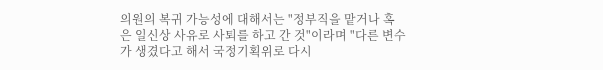의원의 복귀 가능성에 대해서는 "정부직을 맡거나 혹은 일신상 사유로 사퇴를 하고 간 것"이라며 "다른 변수가 생겼다고 해서 국정기획위로 다시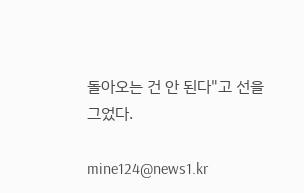돌아오는 건 안 된다"고 선을 그었다.

mine124@news1.kr